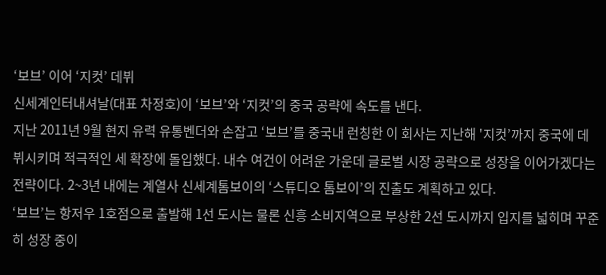‘보브’ 이어 ‘지컷’ 데뷔
신세계인터내셔날(대표 차정호)이 ‘보브’와 ‘지컷’의 중국 공략에 속도를 낸다.
지난 2011년 9월 현지 유력 유통벤더와 손잡고 ‘보브’를 중국내 런칭한 이 회사는 지난해 '지컷’까지 중국에 데뷔시키며 적극적인 세 확장에 돌입했다. 내수 여건이 어려운 가운데 글로벌 시장 공략으로 성장을 이어가겠다는 전략이다. 2~3년 내에는 계열사 신세계톰보이의 ‘스튜디오 톰보이’의 진출도 계획하고 있다.
‘보브’는 항저우 1호점으로 출발해 1선 도시는 물론 신흥 소비지역으로 부상한 2선 도시까지 입지를 넓히며 꾸준히 성장 중이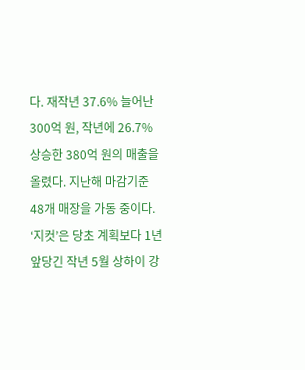다. 재작년 37.6% 늘어난 300억 원, 작년에 26.7% 상승한 380억 원의 매출을 올렸다. 지난해 마감기준 48개 매장을 가동 중이다.
‘지컷’은 당초 계획보다 1년 앞당긴 작년 5월 상하이 강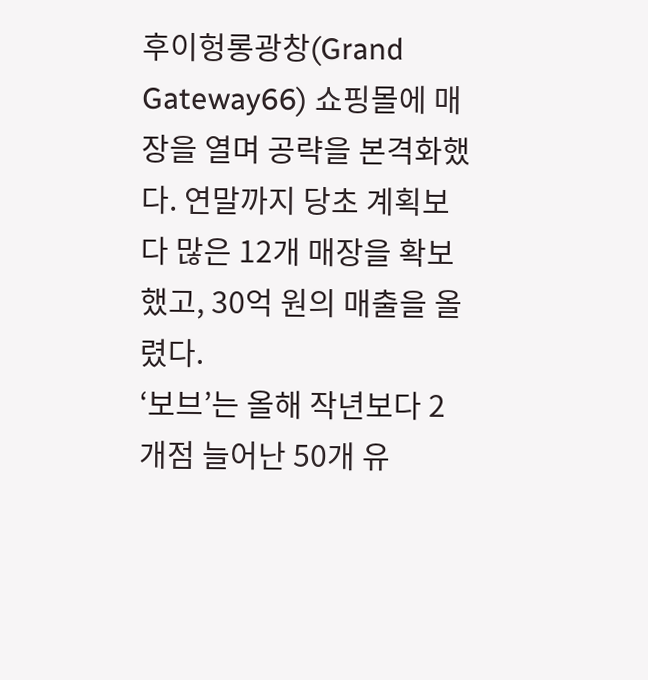후이헝롱광창(Grand Gateway66) 쇼핑몰에 매장을 열며 공략을 본격화했다. 연말까지 당초 계획보다 많은 12개 매장을 확보했고, 30억 원의 매출을 올렸다.
‘보브’는 올해 작년보다 2개점 늘어난 50개 유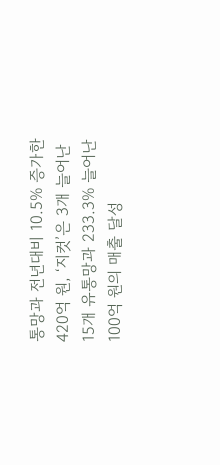통망과 전년대비 10.5% 증가한 420억 원, ‘지컷’은 3개 늘어난 15개 유통망과 233.3% 늘어난 100억 원의 매출 달성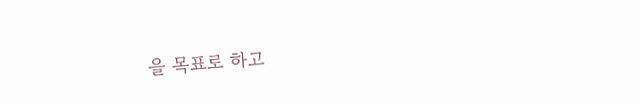을 목표로 하고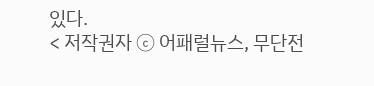있다.
< 저작권자 ⓒ 어패럴뉴스, 무단전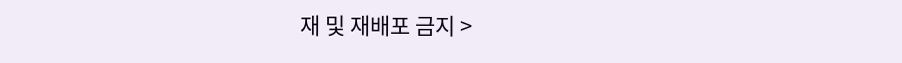재 및 재배포 금지 >